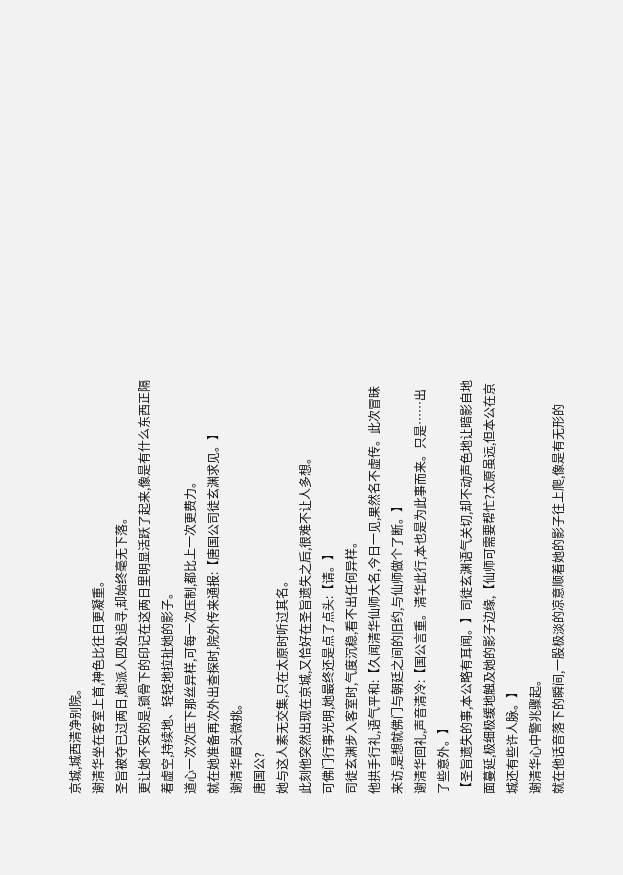京城,城西清净别院。
谢清华坐在客室上首,神色比往日更凝重。
圣旨被夺已过两日,她派人四处追寻,却始终毫无下落。
更让她不安的是,锁骨下的印记在这两日里明显活跃了起来,像是有什么东西正隔着虚空,持续地、轻轻地拉扯她的影子。
道心一次次压下那丝异样,可每一次压制,都比上一次更费力。
就在她准备再次外出查探时,院外传来通报:【唐国公司徒玄渊求见。】
谢清华眉头微挑。
唐国公?
她与这人素无交集,只在太原时听过其名。
此刻他突然出现在京城,又恰好在圣旨遗失之后,很难不让人多想。
可佛门行事光明,她最终还是点了点头:【请。】
司徒玄渊步入客室时,气度沉稳,看不出任何异样。
他拱手行礼,语气平和:【久闻清华仙师大名,今日一见,果然名不虚传。此次冒昧来访,是想就佛门与朝廷之间的旧约,与仙师做个了断。】
谢清华回礼,声音清冷:【国公言重。清华此行,本也是为此事而来。只是……出了些意外。】
【圣旨遗失的事,本公略有耳闻。】司徒玄渊语气关切,却不动声色地让暗影自地面蔓延,极细极缓地触及她的影子边缘,【仙师可需要帮忙?太原虽远,但本公在京城还有些许人脉。】
谢清华心中警兆骤起。
就在他话音落下的瞬间,一股极淡的凉意顺着她的影子往上爬,像是有无形的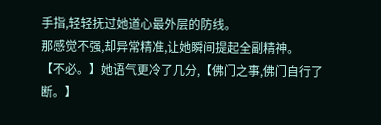手指,轻轻抚过她道心最外层的防线。
那感觉不强,却异常精准,让她瞬间提起全副精神。
【不必。】她语气更冷了几分,【佛门之事,佛门自行了断。】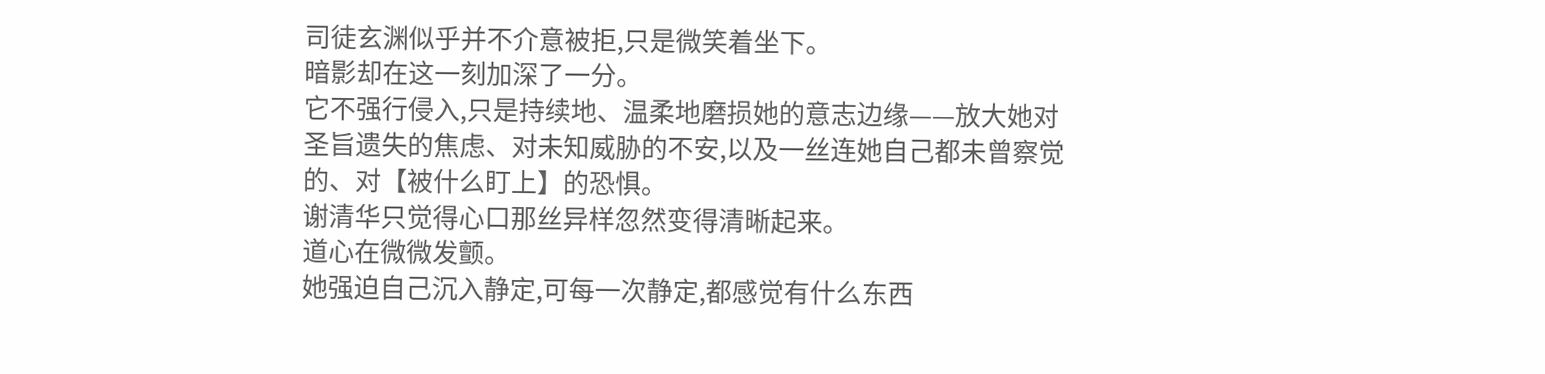司徒玄渊似乎并不介意被拒,只是微笑着坐下。
暗影却在这一刻加深了一分。
它不强行侵入,只是持续地、温柔地磨损她的意志边缘——放大她对圣旨遗失的焦虑、对未知威胁的不安,以及一丝连她自己都未曾察觉的、对【被什么盯上】的恐惧。
谢清华只觉得心口那丝异样忽然变得清晰起来。
道心在微微发颤。
她强迫自己沉入静定,可每一次静定,都感觉有什么东西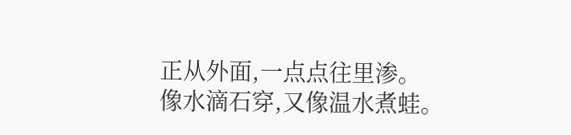正从外面,一点点往里渗。
像水滴石穿,又像温水煮蛙。